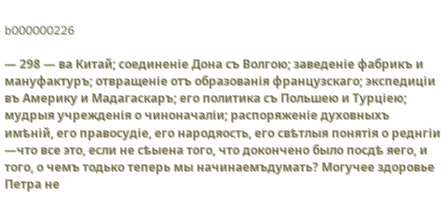b000000226

— 298 — ва Китай; соединеніе Дона съ Волгою; заведеніе фабрикъ и мануфактуръ; отвращеніе отъ образованія французскаго; экспедиціи въ Америку и Мадагаскаръ; его политика съ Польшею и Турціею; мудрыя учрежденія о чиноначаліи; распоряженіе духовныхъ имѣній, его правосудіе, его народяость, его свѣтлыя понятія о реднгіи —что все это, если не сѣыена того, что докончено было посдѣ яего, и того, о чемъ тодько теперь мы начинаемъдумать? Могучее здоровье Петра не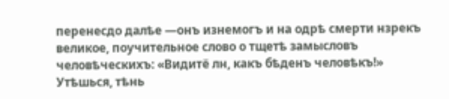перенесдо далѣе —онъ изнемогъ и на одрѣ смерти нзрекъ великое, поучительное слово о тщетѣ замысловъ человѣческихъ: «Видитё лн, какъ бѣденъ человѣкъ!» Утѣшься, тѣнь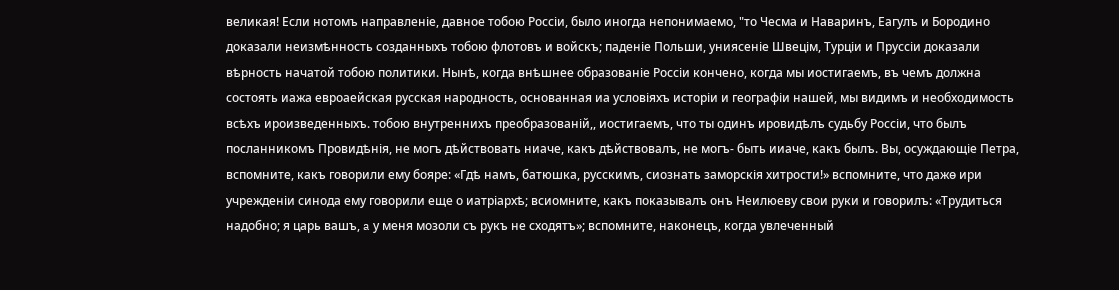великая! Если нотомъ направленіе, давное тобою Россіи, было иногда непонимаемо, "то Чесма и Наваринъ, Еагулъ и Бородино доказали неизмѣнность созданныхъ тобою флотовъ и войскъ; паденіе Польши, униясеніе Швецім, Турціи и Пруссіи доказали вѣрность начатой тобою политики. Нынѣ, когда внѣшнее образованіе Россіи кончено, когда мы иостигаемъ, въ чемъ должна состоять иажа евроаейская русская народность, основанная иа условіяхъ исторіи и географіи нашей, мы видимъ и необходимость всѣхъ ироизведенныхъ. тобою внутреннихъ преобразованій,, иостигаемъ, что ты одинъ ировидѣлъ судьбу Россіи, что былъ посланникомъ Провидѣнія, не могъ дѣйствовать ниаче, какъ дѣйствовалъ, не могъ- быть ииаче, какъ былъ. Вы, осуждающіе Петра, вспомните, какъ говорили ему бояре: «Гдѣ намъ, батюшка, русскимъ, сиознать заморскія хитрости!» вспомните, что дажѳ ири учрежденіи синода ему говорили еще о иатріархѣ; всиомните, какъ показывалъ онъ Неилюеву свои руки и говорилъ: «Трудиться надобно; я царь вашъ, a у меня мозоли съ рукъ не сходятъ»; вспомните, наконецъ, когда увлеченный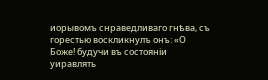иорывомъ снраведливаго гнѣва, съ горестью воскликнулъ онъ: «О Боже! будучи въ состояніи уиравлять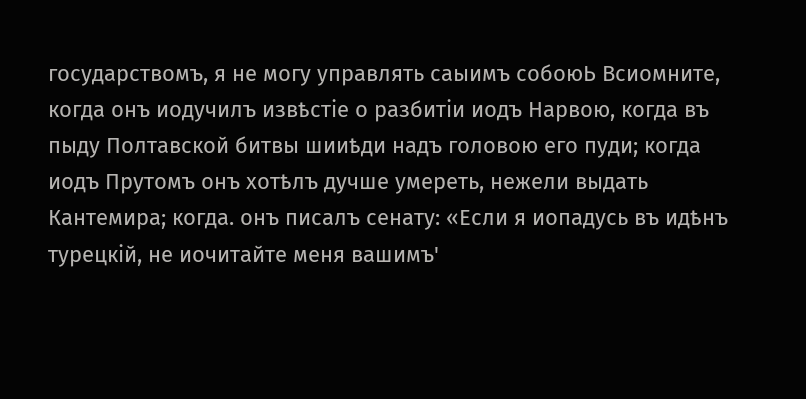государствомъ, я не могу управлять саыимъ собоюЬ Всиомните, когда онъ иодучилъ извѣстіе о разбитіи иодъ Нарвою, когда въ пыду Полтавской битвы шииѣди надъ головою его пуди; когда иодъ Прутомъ онъ хотѣлъ дучше умереть, нежели выдать Кантемира; когда. онъ писалъ сенату: «Если я иопадусь въ идѣнъ турецкій, не иочитайте меня вашимъ'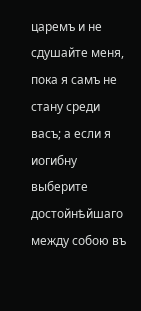царемъ и не сдушайте меня, пока я самъ не стану среди васъ; а если я иогибну выберите достойнѣйшаго между собою въ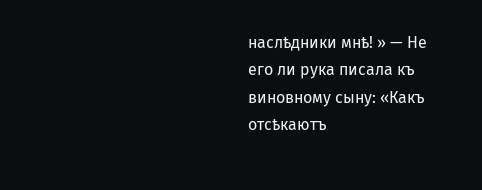наслѣдники мнѣ! » — Не его ли рука писала къ виновному сыну: «Какъ отсѣкаютъ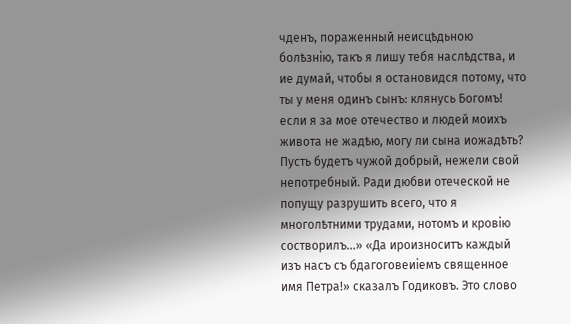чденъ, пораженный неисцѣдьною болѣзнію, такъ я лишу тебя наслѣдства, и ие думай, чтобы я остановидся потому, что ты у меня одинъ сынъ: клянусь Богомъ! если я за мое отечество и людей моихъ живота не жадѣю, могу ли сына иожадѣть? Пусть будетъ чужой добрый, нежели свой непотребный. Ради дюбви отеческой не попущу разрушить всего, что я многолѣтними трудами, нотомъ и кровію состворилъ...» «Да ироизноситъ каждый изъ насъ съ бдагоговеиіемъ священное имя Петра!» сказалъ Годиковъ. Это слово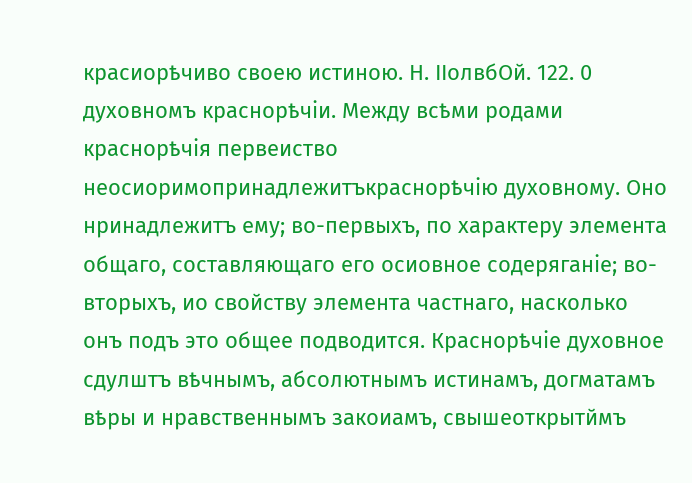красиорѣчиво своею истиною. Н. ІІолвбОй. 122. 0 духовномъ краснорѣчіи. Между всѣми родами краснорѣчія первеиство неосиоримопринадлежитъкраснорѣчію духовному. Оно нринадлежитъ ему; во-первыхъ, по характеру элемента общаго, составляющаго его осиовное содеряганіе; во-вторыхъ, ио свойству элемента частнаго, насколько онъ подъ это общее подводится. Краснорѣчіе духовное сдулштъ вѣчнымъ, абсолютнымъ истинамъ, догматамъ вѣры и нравственнымъ закоиамъ, свышеоткрытймъ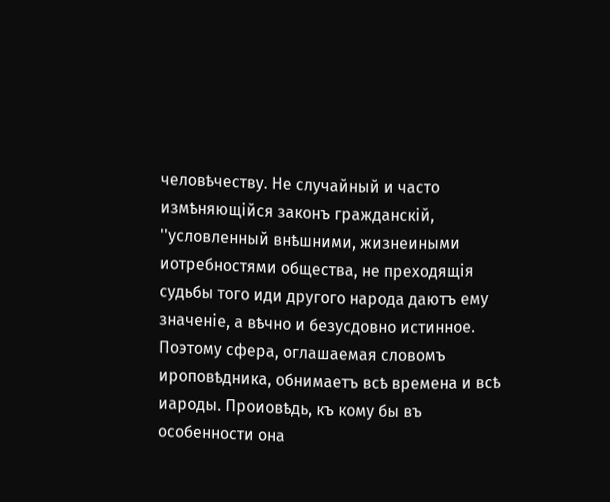человѣчеству. Не случайный и часто измѣняющійся законъ гражданскій, ''условленный внѣшними, жизнеиными иотребностями общества, не преходящія судьбы того иди другого народа даютъ ему значеніе, а вѣчно и безусдовно истинное. Поэтому сфера, оглашаемая словомъ ироповѣдника, обнимаетъ всѣ времена и всѣ иароды. Проиовѣдь, къ кому бы въ особенности она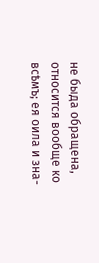не быда обращена, относится вообще ко всѣмъ; ея оила и зна-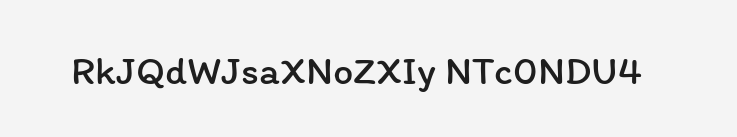RkJQdWJsaXNoZXIy NTc0NDU4